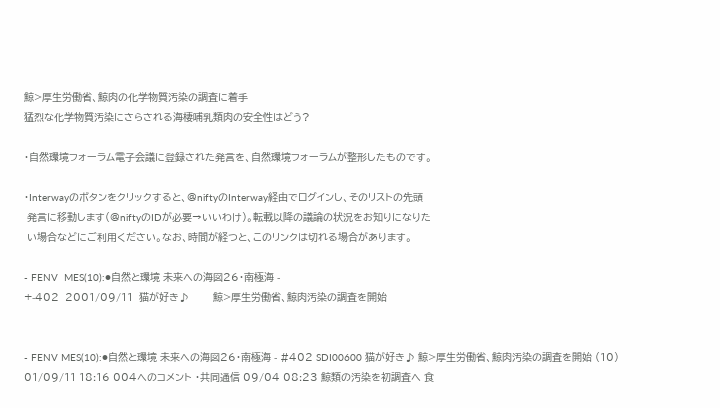鯨>厚生労働省、鯨肉の化学物質汚染の調査に着手
猛烈な化学物質汚染にさらされる海棲哺乳類肉の安全性はどう?

・自然環境フォーラム電子会議に登録された発言を、自然環境フォーラムが整形したものです。

・Interwayのボタンをクリックすると、@niftyのInterway経由でログインし、そのリストの先頭
 発言に移動します(@niftyのIDが必要→いいわけ)。転載以降の議論の状況をお知りになりた
 い場合などにご利用ください。なお、時間が経つと、このリンクは切れる場合があります。

- FENV  MES(10):●自然と環境 未来への海図26・南極海 -
+-402  2001/09/11  猫が好き♪        鯨>厚生労働省、鯨肉汚染の調査を開始


- FENV MES(10):●自然と環境 未来への海図26・南極海 - #402 SDI00600 猫が好き♪ 鯨>厚生労働省、鯨肉汚染の調査を開始 (10) 01/09/11 18:16 004へのコメント ・共同通信 09/04 08:23 鯨類の汚染を初調査へ 食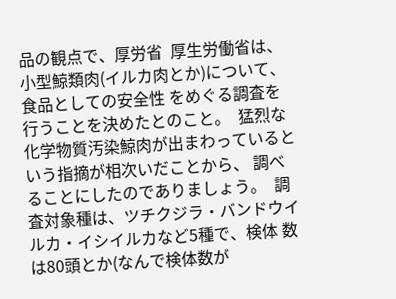品の観点で、厚労省  厚生労働省は、小型鯨類肉(イルカ肉とか)について、食品としての安全性 をめぐる調査を行うことを決めたとのこと。  猛烈な化学物質汚染鯨肉が出まわっているという指摘が相次いだことから、 調べることにしたのでありましょう。  調査対象種は、ツチクジラ・バンドウイルカ・イシイルカなど5種で、検体 数は80頭とか(なんで検体数が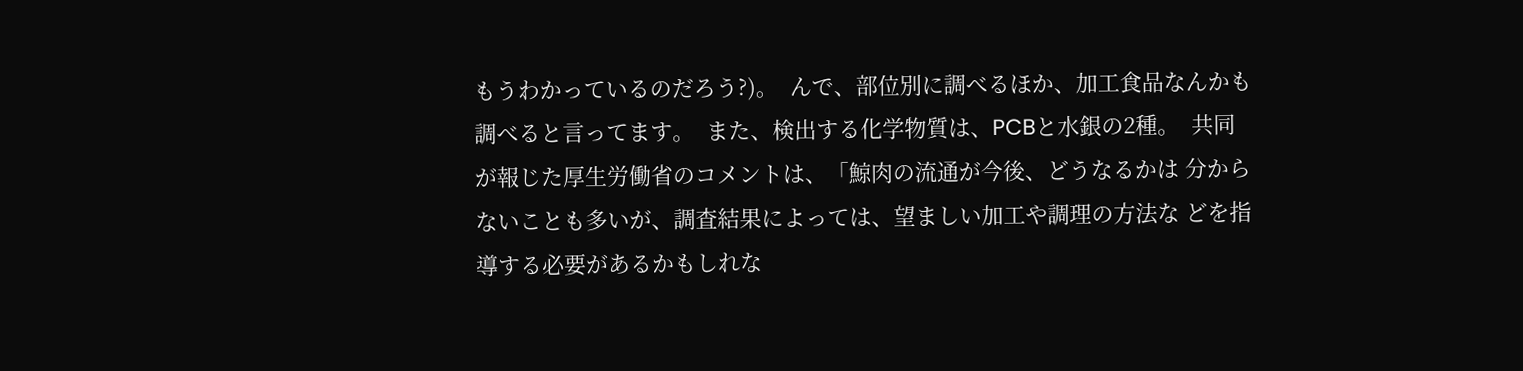もうわかっているのだろう?)。  んで、部位別に調べるほか、加工食品なんかも調べると言ってます。  また、検出する化学物質は、PCBと水銀の2種。  共同が報じた厚生労働省のコメントは、「鯨肉の流通が今後、どうなるかは 分からないことも多いが、調査結果によっては、望ましい加工や調理の方法な どを指導する必要があるかもしれな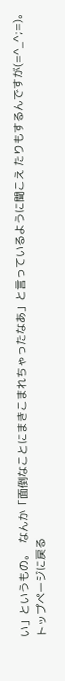い」というもの。  なんか「面倒なことにまきこまれちゃったなあ」と言っているように聞こえ たりもするんですが(=^_^;=)。
トップページに戻る